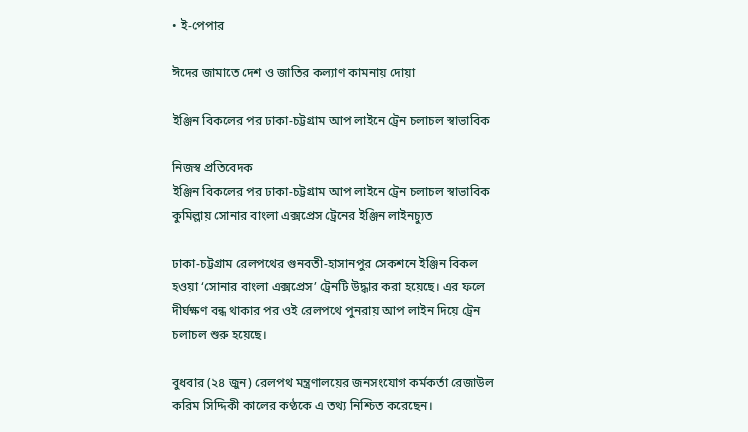• ই-পেপার

ঈদের জামাতে দেশ ও জাতির কল্যাণ কামনায় দোয়া

ইঞ্জিন বিকলের পর ঢাকা-চট্টগ্রাম আপ লাইনে ট্রেন চলাচল স্বাভাবিক

নিজস্ব প্রতিবেদক
ইঞ্জিন বিকলের পর ঢাকা-চট্টগ্রাম আপ লাইনে ট্রেন চলাচল স্বাভাবিক
কুমিল্লায় সোনার বাংলা এক্সপ্রেস ট্রেনের ইঞ্জিন লাইনচ্যুত

ঢাকা-চট্টগ্রাম রেলপথের গুনবতী-হাসানপুর সেকশনে ইঞ্জিন বিকল হওয়া ‘সোনার বাংলা এক্সপ্রেস’ ট্রেনটি উদ্ধার করা হয়েছে। এর ফলে দীর্ঘক্ষণ বন্ধ থাকার পর ওই রেলপথে পুনরায় আপ লাইন দিয়ে ট্রেন চলাচল শুরু হয়েছে।

বুধবার (২৪ জুন) রেলপথ মন্ত্রণালয়ের জনসংযোগ কর্মকর্তা রেজাউল করিম সিদ্দিকী কালের কণ্ঠকে এ তথ্য নিশ্চিত করেছেন।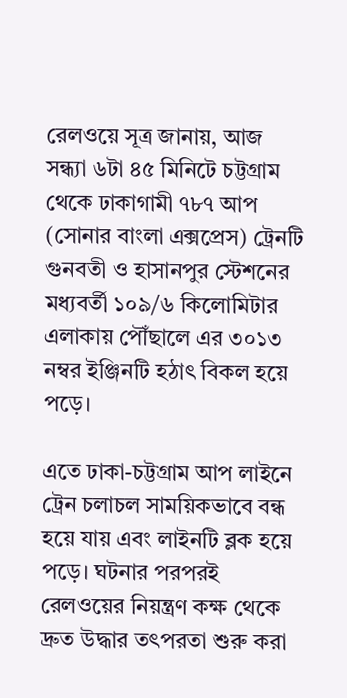রেলওয়ে সূত্র জানায়, আজ সন্ধ্যা ৬টা ৪৫ মিনিটে চট্টগ্রাম থেকে ঢাকাগামী ৭৮৭ আপ (সোনার বাংলা এক্সপ্রেস) ট্রেনটি গুনবতী ও হাসানপুর স্টেশনের মধ্যবর্তী ১০৯/৬ কিলোমিটার এলাকায় পৌঁছালে এর ৩০১৩ নম্বর ইঞ্জিনটি হঠাৎ বিকল হয়ে পড়ে।

এতে ঢাকা-চট্টগ্রাম আপ লাইনে ট্রেন চলাচল সাময়িকভাবে বন্ধ হয়ে যায় এবং লাইনটি ব্লক হয়ে পড়ে। ঘটনার পরপরই রেলওয়ের নিয়ন্ত্রণ কক্ষ থেকে দ্রুত উদ্ধার তৎপরতা শুরু করা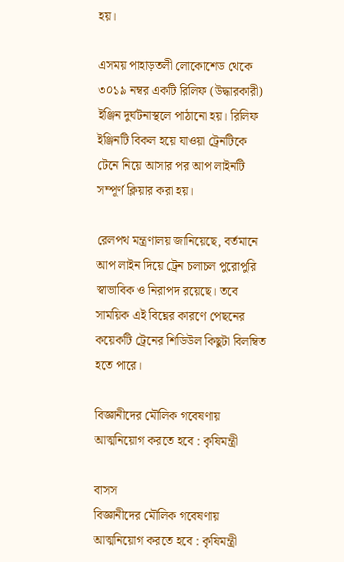হয়।

এসময় পাহাড়তলী লোকোশেড থেকে ৩০১৯ নম্বর একটি রিলিফ (উদ্ধারকারী) ইঞ্জিন দুর্ঘটনাস্থলে পাঠানো হয়। রিলিফ ইঞ্জিনটি বিকল হয়ে যাওয়া ট্রেনটিকে টেনে নিয়ে আসার পর আপ লাইনটি সম্পূর্ণ ক্লিয়ার করা হয়।

রেলপথ মন্ত্রণালয় জানিয়েছে, বর্তমানে আপ লাইন দিয়ে ট্রেন চলাচল পুরোপুরি স্বাভাবিক ও নিরাপদ রয়েছে। তবে সাময়িক এই বিঘ্নের কারণে পেছনের কয়েকটি ট্রেনের শিডিউল কিছুটা বিলম্বিত হতে পারে।

বিজ্ঞানীদের মৌলিক গবেষণায় আত্মনিয়োগ করতে হবে : কৃষিমন্ত্রী

বাসস
বিজ্ঞানীদের মৌলিক গবেষণায় আত্মনিয়োগ করতে হবে : কৃষিমন্ত্রী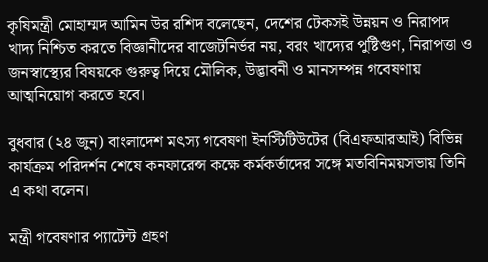কৃষিমন্ত্রী মোহাম্মদ আমিন উর রশিদ বলেছেন, দেশের টেকসই উন্নয়ন ও নিরাপদ খাদ্য নিশ্চিত করতে বিজ্ঞানীদের বাজেটনির্ভর নয়, বরং খাদ্যের পুষ্টিগুণ, নিরাপত্তা ও জনস্বাস্থ্যের বিষয়কে গুরুত্ব দিয়ে মৌলিক, উদ্ভাবনী ও মানসম্পন্ন গবেষণায় আত্মনিয়োগ করতে হবে।

বুধবার (২৪ জুন) বাংলাদেশ মৎস্য গবেষণা ইনস্টিটিউটের (বিএফআরআই) বিভিন্ন কার্যক্রম পরিদর্শন শেষে কনফারেন্স কক্ষে কর্মকর্তাদের সঙ্গে মতবিনিময়সভায় তিনি এ কথা বলেন।

মন্ত্রী গবেষণার প্যাটেন্ট গ্রহণ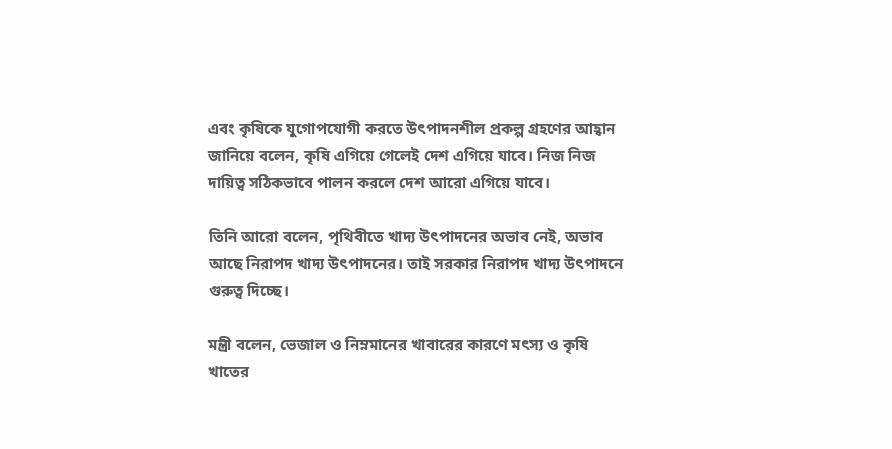এবং কৃষিকে যুগোপযোগী করতে উৎপাদনশীল প্রকল্প গ্রহণের আহ্বান জানিয়ে বলেন, কৃষি এগিয়ে গেলেই দেশ এগিয়ে যাবে। নিজ নিজ দায়িত্ব সঠিকভাবে পালন করলে দেশ আরো এগিয়ে যাবে।

তিনি আরো বলেন, পৃথিবীতে খাদ্য উৎপাদনের অভাব নেই, অভাব আছে নিরাপদ খাদ্য উৎপাদনের। তাই সরকার নিরাপদ খাদ্য উৎপাদনে গুরুত্ব দিচ্ছে।

মন্ত্রী বলেন, ভেজাল ও নিম্নমানের খাবারের কারণে মৎস্য ও কৃষি খাতের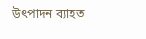উৎপাদন ব্যাহত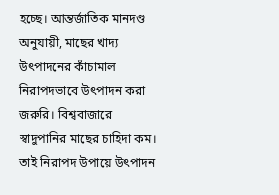হচ্ছে। আন্তর্জাতিক মানদণ্ড অনুযায়ী, মাছের খাদ্য উৎপাদনের কাঁচামাল নিরাপদভাবে উৎপাদন করা জরুরি। বিশ্ববাজারে স্বাদুপানির মাছের চাহিদা কম। তাই নিরাপদ উপায়ে উৎপাদন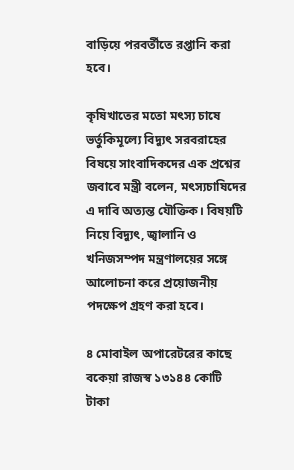বাড়িয়ে পরবর্তীতে রপ্তানি করা হবে।

কৃষিখাতের মতো মৎস্য চাষে ভর্তুকিমূল্যে বিদ্যুৎ সরবরাহের বিষয়ে সাংবাদিকদের এক প্রশ্নের জবাবে মন্ত্রী বলেন, মৎস্যচাষিদের এ দাবি অত্যন্ত যৌক্তিক। বিষয়টি নিয়ে বিদ্যুৎ, জ্বালানি ও খনিজসম্পদ মন্ত্রণালয়ের সঙ্গে আলোচনা করে প্রয়োজনীয় পদক্ষেপ গ্রহণ করা হবে।

৪ মোবাইল অপারেটরের কাছে বকেয়া রাজস্ব ১৩১৪৪ কোটি টাকা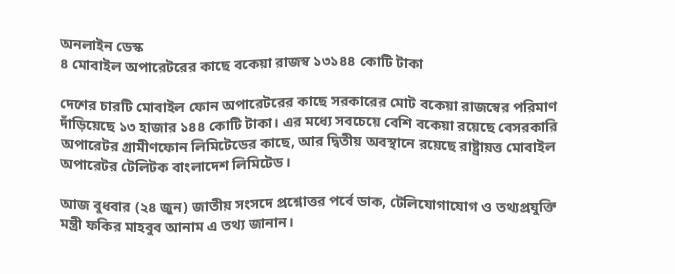অনলাইন ডেস্ক
৪ মোবাইল অপারেটরের কাছে বকেয়া রাজস্ব ১৩১৪৪ কোটি টাকা

দেশের চারটি মোবাইল ফোন অপারেটরের কাছে সরকারের মোট বকেয়া রাজস্বের পরিমাণ দাঁড়িয়েছে ১৩ হাজার ১৪৪ কোটি টাকা। এর মধ্যে সবচেয়ে বেশি বকেয়া রয়েছে বেসরকারি অপারেটর গ্রামীণফোন লিমিটেডের কাছে, আর দ্বিতীয় অবস্থানে রয়েছে রাষ্ট্রায়ত্ত মোবাইল অপারেটর টেলিটক বাংলাদেশ লিমিটেড।

আজ বুধবার (২৪ জুন) জাতীয় সংসদে প্রশ্নোত্তর পর্বে ডাক, টেলিযোগাযোগ ও তথ্যপ্রযুক্তি মন্ত্রী ফকির মাহবুব আনাম এ তথ্য জানান।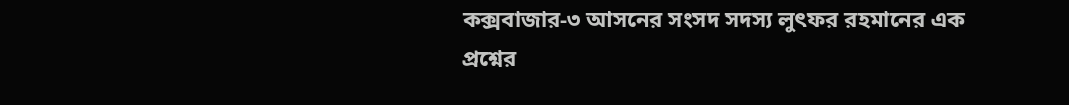কক্সবাজার-৩ আসনের সংসদ সদস্য লুৎফর রহমানের এক প্রশ্নের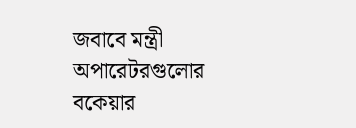জবাবে মন্ত্রী অপারেটরগুলোর বকেয়ার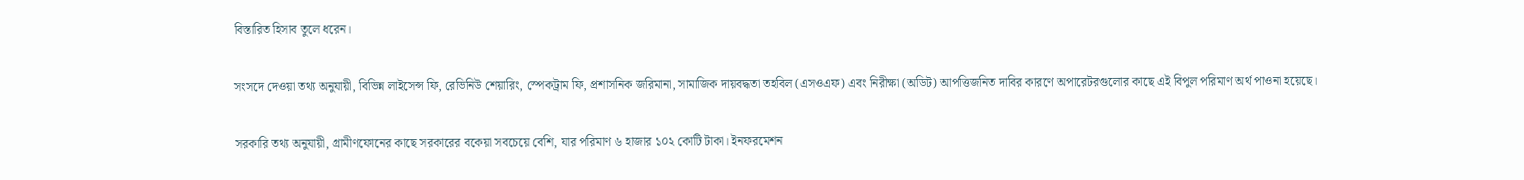বিস্তারিত হিসাব তুলে ধরেন।

সংসদে দেওয়া তথ্য অনুযায়ী, বিভিন্ন লাইসেন্স ফি, রেভিনিউ শেয়ারিং, স্পেকট্রাম ফি, প্রশাসনিক জরিমানা, সামাজিক দায়বদ্ধতা তহবিল (এসওএফ) এবং নিরীক্ষা (অডিট) আপত্তিজনিত দাবির কারণে অপারেটরগুলোর কাছে এই বিপুল পরিমাণ অর্থ পাওনা হয়েছে।

সরকারি তথ্য অনুযায়ী, গ্রামীণফোনের কাছে সরকারের বকেয়া সবচেয়ে বেশি, যার পরিমাণ ৬ হাজার ১০২ কোটি টাকা। ইনফরমেশন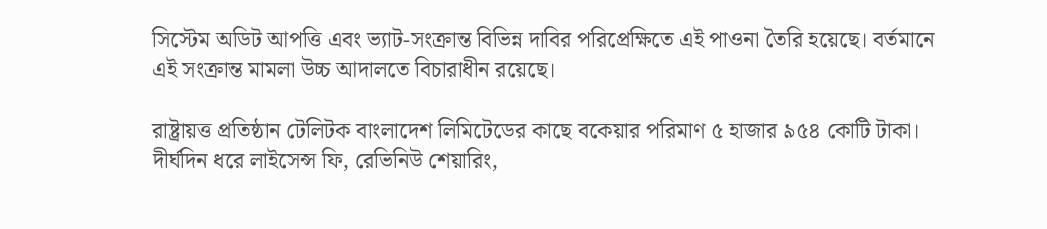সিস্টেম অডিট আপত্তি এবং ভ্যাট-সংক্রান্ত বিভিন্ন দাবির পরিপ্রেক্ষিতে এই পাওনা তৈরি হয়েছে। বর্তমানে এই সংক্রান্ত মামলা উচ্চ আদালতে বিচারাধীন রয়েছে।

রাষ্ট্রায়ত্ত প্রতিষ্ঠান টেলিটক বাংলাদেশ লিমিটেডের কাছে বকেয়ার পরিমাণ ৫ হাজার ৯৫৪ কোটি টাকা। দীর্ঘদিন ধরে লাইসেন্স ফি, রেভিনিউ শেয়ারিং,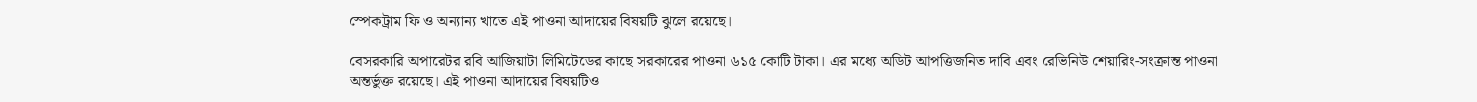স্পেকট্রাম ফি ও অন্যান্য খাতে এই পাওনা আদায়ের বিষয়টি ঝুলে রয়েছে।

বেসরকারি অপারেটর রবি আজিয়াটা লিমিটেডের কাছে সরকারের পাওনা ৬১৫ কোটি টাকা। এর মধ্যে অডিট আপত্তিজনিত দাবি এবং রেভিনিউ শেয়ারিং-সংক্রান্ত পাওনা অন্তর্ভুক্ত রয়েছে। এই পাওনা আদায়ের বিষয়টিও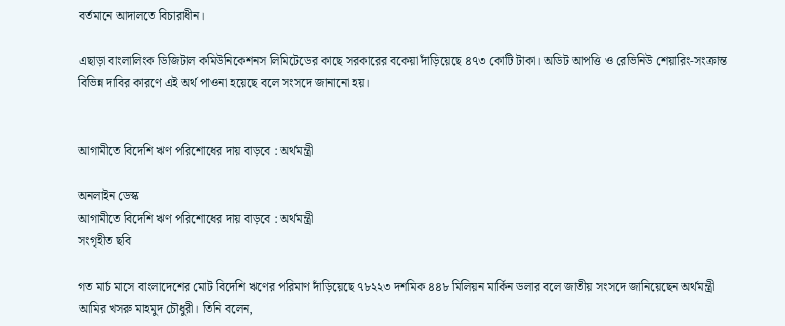বর্তমানে আদালতে বিচারাধীন।

এছাড়া বাংলালিংক ডিজিটাল কমিউনিকেশনস লিমিটেডের কাছে সরকারের বকেয়া দাঁড়িয়েছে ৪৭৩ কোটি টাকা। অডিট আপত্তি ও রেভিনিউ শেয়ারিং-সংক্রান্ত বিভিন্ন দাবির কারণে এই অর্থ পাওনা হয়েছে বলে সংসদে জানানো হয়।


আগামীতে বিদেশি ঋণ পরিশোধের দায় বাড়বে : অর্থমন্ত্রী

অনলাইন ডেস্ক
আগামীতে বিদেশি ঋণ পরিশোধের দায় বাড়বে : অর্থমন্ত্রী
সংগৃহীত ছবি

গত মার্চ মাসে বাংলাদেশের মোট বিদেশি ঋণের পরিমাণ দাঁড়িয়েছে ৭৮২২৩ দশমিক ৪৪৮ মিলিয়ন মার্কিন ডলার বলে জাতীয় সংসদে জানিয়েছেন অর্থমন্ত্রী আমির খসরু মাহমুদ চৌধুরী। তিনি বলেন,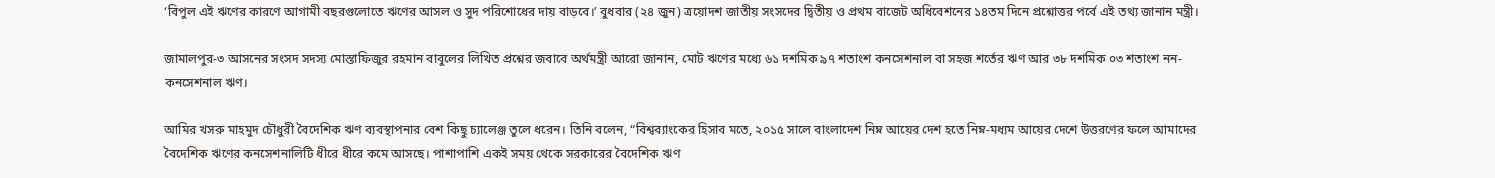‘বিপুল এই ঋণের কারণে আগামী বছরগুলোতে ঋণের আসল ও সুদ পরিশোধের দায় বাড়বে।’ বুধবার (২৪ জুন) ত্রয়োদশ জাতীয় সংসদের দ্বিতীয় ও প্রথম বাজেট অধিবেশনের ১৪তম দিনে প্রশ্নোত্তর পর্বে এই তথ্য জানান মন্ত্রী।

জামালপুর-৩ আসনের সংসদ সদস্য মোস্তাফিজুর রহমান বাবুলের লিখিত প্রশ্নের জবাবে অর্থমন্ত্রী আরো জানান, মোট ঋণের মধ্যে ৬১ দশমিক ৯৭ শতাংশ কনসেশনাল বা সহজ শর্তের ঋণ আর ৩৮ দশমিক ০৩ শতাংশ নন-কনসেশনাল ঋণ।

আমির খসরু মাহমুদ চৌধুরী বৈদেশিক ঋণ ব্যবস্থাপনার বেশ কিছু চ্যালেঞ্জ তুলে ধরেন। তিনি বলেন, “বিশ্বব্যাংকের হিসাব মতে, ২০১৫ সালে বাংলাদেশ নিম্ন আয়ের দেশ হতে নিম্ন-মধ্যম আয়ের দেশে উত্তরণের ফলে আমাদের বৈদেশিক ঋণের কনসেশনালিটি ধীরে ধীরে কমে আসছে। পাশাপাশি একই সময় থেকে সরকারের বৈদেশিক ঋণ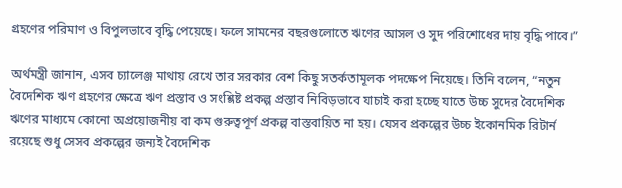গ্রহণের পরিমাণ ও বিপুলভাবে বৃদ্ধি পেয়েছে। ফলে সামনের বছরগুলোতে ঋণের আসল ও সুদ পরিশোধের দায় বৃদ্ধি পাবে।”

অর্থমন্ত্রী জানান, এসব চ্যালেঞ্জ মাথায় রেখে তার সরকার বেশ কিছু সতর্কতামূলক পদক্ষেপ নিয়েছে। তিনি বলেন, “নতুন বৈদেশিক ঋণ গ্রহণের ক্ষেত্রে ঋণ প্রস্তাব ও সংশ্লিষ্ট প্রকল্প প্রস্তাব নিবিড়ভাবে যাচাই করা হচ্ছে যাতে উচ্চ সুদের বৈদেশিক ঋণের মাধ্যমে কোনো অপ্রয়োজনীয় বা কম গুরুত্বপূর্ণ প্রকল্প বাস্তবায়িত না হয়। যেসব প্রকল্পের উচ্চ ইকোনমিক রিটার্ন রয়েছে শুধু সেসব প্রকল্পের জন্যই বৈদেশিক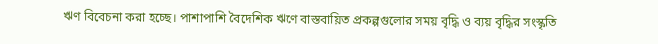ঋণ বিবেচনা করা হচ্ছে। পাশাপাশি বৈদেশিক ঋণে বাস্তবায়িত প্রকল্পগুলোর সময় বৃদ্ধি ও ব্যয় বৃদ্ধির সংস্কৃতি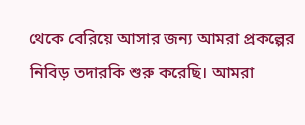থেকে বেরিয়ে আসার জন্য আমরা প্রকল্পের নিবিড় তদারকি শুরু করেছি। আমরা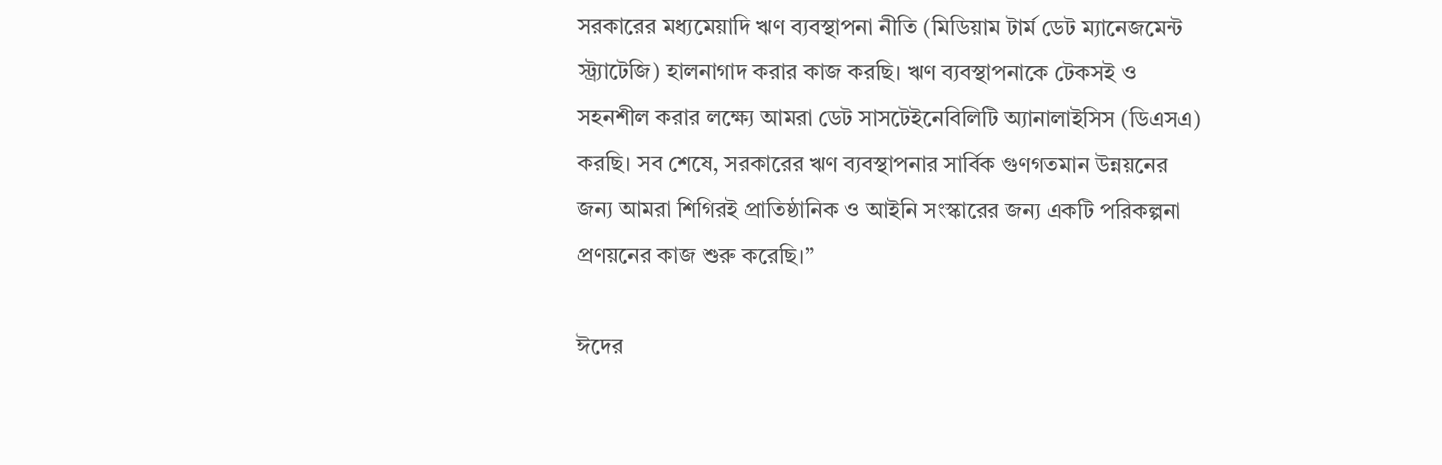সরকারের মধ্যমেয়াদি ঋণ ব্যবস্থাপনা নীতি (মিডিয়াম টার্ম ডেট ম্যানেজমেন্ট স্ট্র্যাটেজি) হালনাগাদ করার কাজ করছি। ঋণ ব্যবস্থাপনাকে টেকসই ও সহনশীল করার লক্ষ্যে আমরা ডেট সাসটেইনেবিলিটি অ্যানালাইসিস (ডিএসএ) করছি। সব শেষে, সরকারের ঋণ ব্যবস্থাপনার সার্বিক গুণগতমান উন্নয়নের জন্য আমরা শিগিরই প্রাতিষ্ঠানিক ও আইনি সংস্কারের জন্য একটি পরিকল্পনা প্রণয়নের কাজ শুরু করেছি।”

ঈদের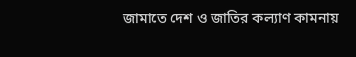জামাতে দেশ ও জাতির কল্যাণ কামনায়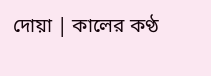দোয়া | কালের কণ্ঠ